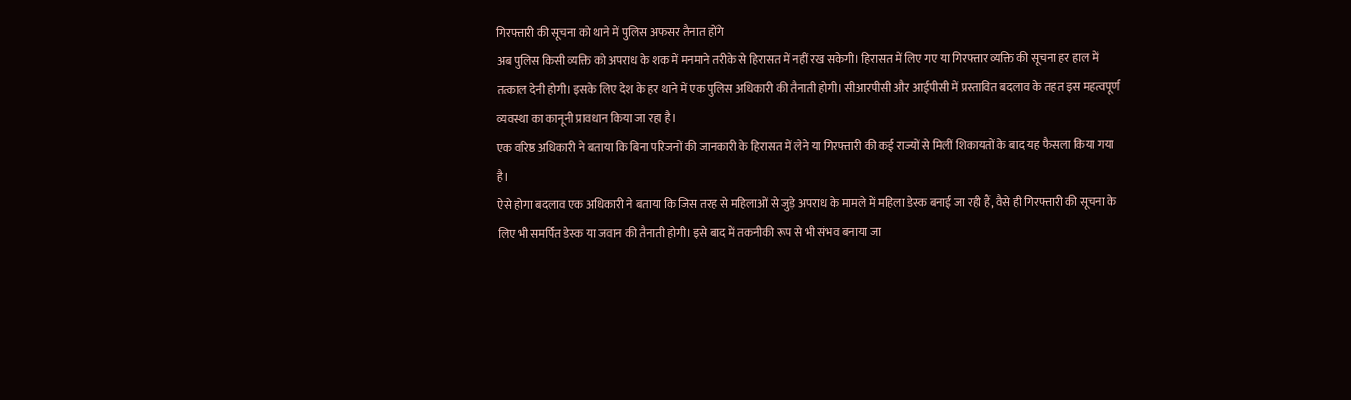गिरफ्तारी की सूचना को थाने में पुलिस अफसर तैनात होंगे
अब पुलिस किसी व्यक्ति को अपराध के शक में मनमाने तरीके से हिरासत में नहीं रख सकेगी। हिरासत में लिए गए या गिरफ्तार व्यक्ति की सूचना हर हाल में तत्काल देनी होगी। इसके लिए देश के हर थाने में एक पुलिस अधिकारी की तैनाती होगी। सीआरपीसी और आईपीसी में प्रस्तावित बदलाव के तहत इस महत्वपूर्ण व्यवस्था का कानूनी प्रावधान किया जा रहा है।
एक वरिष्ठ अधिकारी ने बताया कि बिना परिजनों की जानकारी के हिरासत में लेने या गिरफ्तारी की कई राज्यों से मिलीं शिकायतों के बाद यह फैसला किया गया है।
ऐसे होगा बदलाव एक अधिकारी ने बताया कि जिस तरह से महिलाओं से जुड़े अपराध के मामले में महिला डेस्क बनाई जा रही हैं, वैसे ही गिरफ्तारी की सूचना के लिए भी समर्पित डेस्क या जवान की तैनाती होगी। इसे बाद में तकनीकी रूप से भी संभव बनाया जा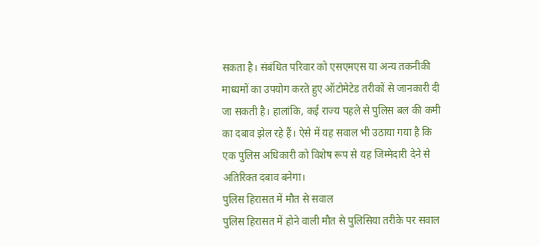सकता है। संबंधित परिवार को एसएमएस या अन्य तकनीकी माध्यमों का उपयोग करते हुए ऑटोमेटेड तरीकों से जानकारी दी जा सकती है। हालांकि, कई राज्य पहले से पुलिस बल की कमी का दबाव झेल रहे हैं। ऐसे में यह सवाल भी उठाया गया है कि एक पुलिस अधिकारी को विशेष रूप से यह जिम्मेदारी देने से अतिरिक्त दबाव बनेगा।
पुलिस हिरासत में मौत से सवाल
पुलिस हिरासत में होने वाली मौत से पुलिसिया तरीके पर सवाल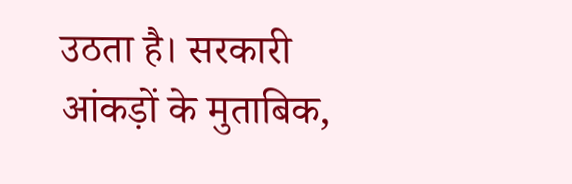उठता है। सरकारी आंकड़ों के मुताबिक,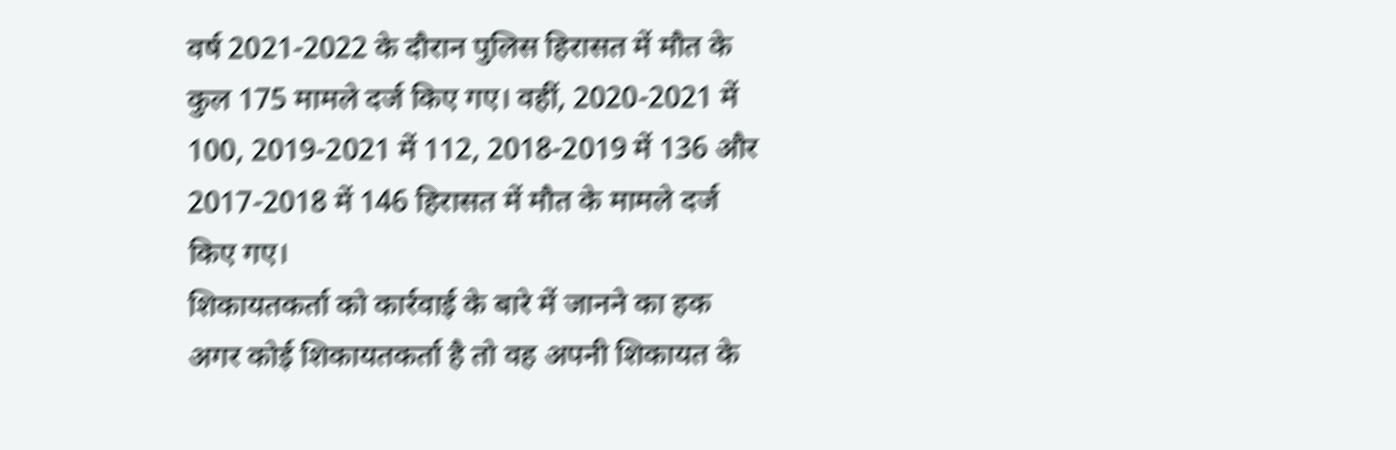वर्ष 2021-2022 के दौरान पुलिस हिरासत में मौत के कुल 175 मामले दर्ज किए गए। वहीं, 2020-2021 में 100, 2019-2021 में 112, 2018-2019 में 136 और 2017-2018 में 146 हिरासत में मौत के मामले दर्ज किए गए।
शिकायतकर्ता को कार्रवाई के बारे में जानने का हक
अगर कोई शिकायतकर्ता है तो वह अपनी शिकायत के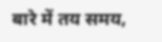बारे में तय समय,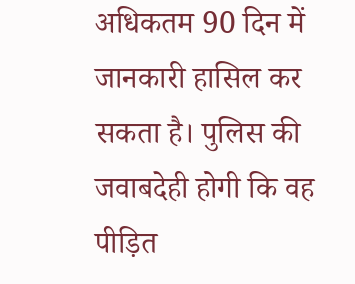अधिकतम 90 दिन में जानकारी हासिल कर सकता है। पुलिस की जवाबदेही होगी कि वह पीड़ित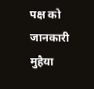पक्ष को जानकारी मुहैया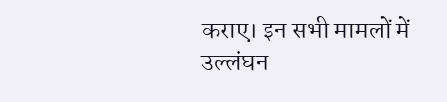कराए। इन सभी मामलों में उल्लंघन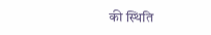की स्थिति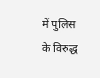में पुलिस के विरुद्ध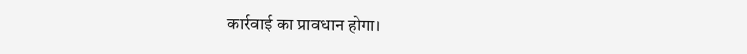कार्रवाई का प्रावधान होगा।